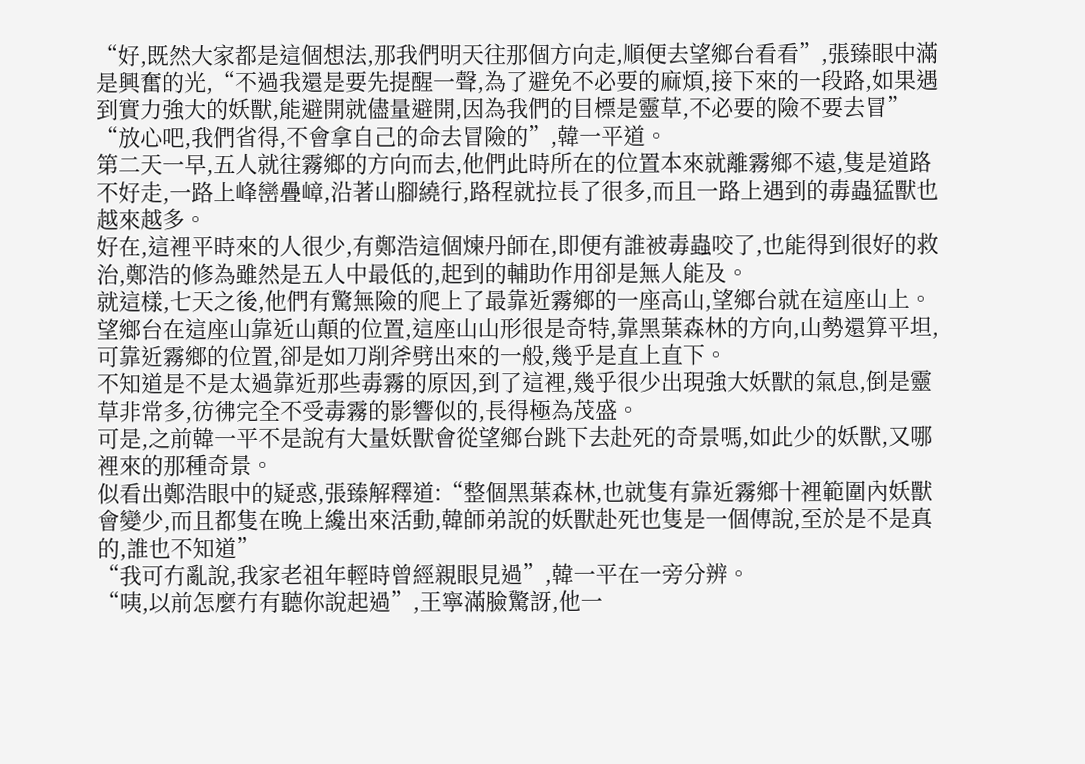“好,既然大家都是這個想法,那我們明天往那個方向走,順便去望鄉台看看”,張臻眼中滿是興奮的光,“不過我還是要先提醒一聲,為了避免不必要的麻煩,接下來的一段路,如果遇到實力強大的妖獸,能避開就儘量避開,因為我們的目標是靈草,不必要的險不要去冒”
“放心吧,我們省得,不會拿自己的命去冒險的”,韓一平道。
第二天一早,五人就往霧鄉的方向而去,他們此時所在的位置本來就離霧鄉不遠,隻是道路不好走,一路上峰巒疊嶂,沿著山腳繞行,路程就拉長了很多,而且一路上遇到的毒蟲猛獸也越來越多。
好在,這裡平時來的人很少,有鄭浩這個煉丹師在,即便有誰被毒蟲咬了,也能得到很好的救治,鄭浩的修為雖然是五人中最低的,起到的輔助作用卻是無人能及。
就這樣,七天之後,他們有驚無險的爬上了最靠近霧鄉的一座高山,望鄉台就在這座山上。
望鄉台在這座山靠近山顛的位置,這座山山形很是奇特,靠黑葉森林的方向,山勢還算平坦,可靠近霧鄉的位置,卻是如刀削斧劈出來的一般,幾乎是直上直下。
不知道是不是太過靠近那些毒霧的原因,到了這裡,幾乎很少出現強大妖獸的氣息,倒是靈草非常多,彷彿完全不受毒霧的影響似的,長得極為茂盛。
可是,之前韓一平不是說有大量妖獸會從望鄉台跳下去赴死的奇景嗎,如此少的妖獸,又哪裡來的那種奇景。
似看出鄭浩眼中的疑惑,張臻解釋道:“整個黑葉森林,也就隻有靠近霧鄉十裡範圍內妖獸會變少,而且都隻在晚上纔出來活動,韓師弟說的妖獸赴死也隻是一個傳說,至於是不是真的,誰也不知道”
“我可冇亂說,我家老祖年輕時曾經親眼見過”,韓一平在一旁分辨。
“咦,以前怎麼冇有聽你說起過”,王寧滿臉驚訝,他一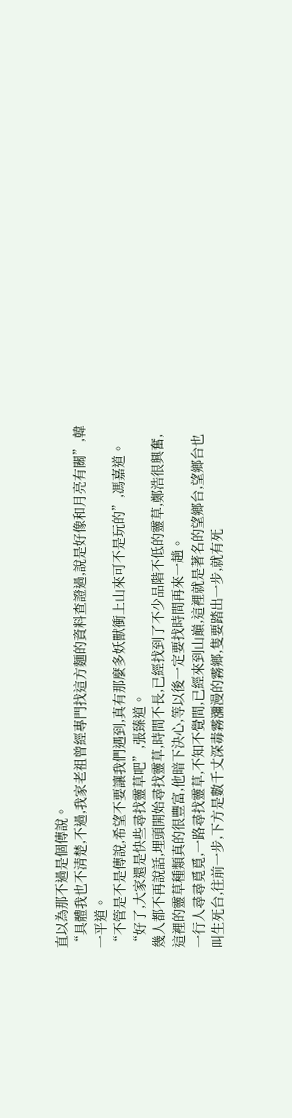直以為那不過是個傳說。
“具體我也不清楚,不過,我家老祖曾經專門找這方麵的資料查證過,說是好像和月亮有關”,韓一平道。
“不管是不是傳說,希望不要讓我們遇到,真有那麼多妖獸衝上山來可不是玩的”,馮嘉道。
“好了,大家還是快些尋找靈草吧”,張臻道。
幾人都不再說話,埋頭開始尋找靈草,時間不長,已經找到了不少品階不低的靈草,鄭浩很興奮,這裡的靈草種類真的很豐富,他暗下決心,等以後一定要找時間再來一趟。
一行人尋尋覓覓,一路尋找靈草,不知不覺間,已經來到山巔,這裡就是著名的望鄉台,望鄉台也叫生死台,往前一步,下方是數千丈深毒霧瀰漫的霧鄉,隻要踏出一步,就有死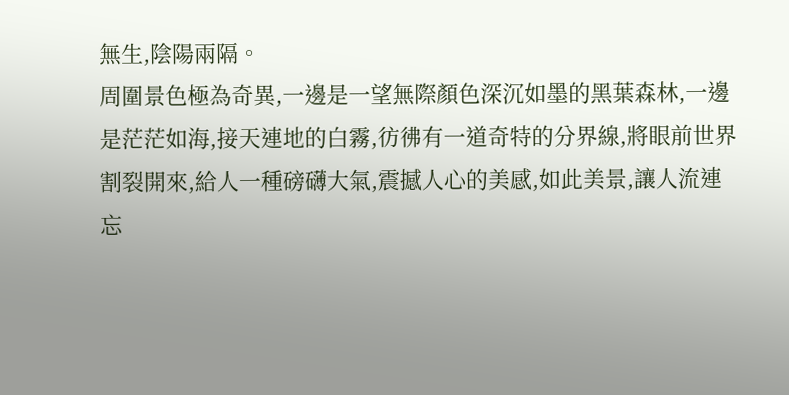無生,陰陽兩隔。
周圍景色極為奇異,一邊是一望無際顏色深沉如墨的黑葉森林,一邊是茫茫如海,接天連地的白霧,彷彿有一道奇特的分界線,將眼前世界割裂開來,給人一種磅礴大氣,震撼人心的美感,如此美景,讓人流連忘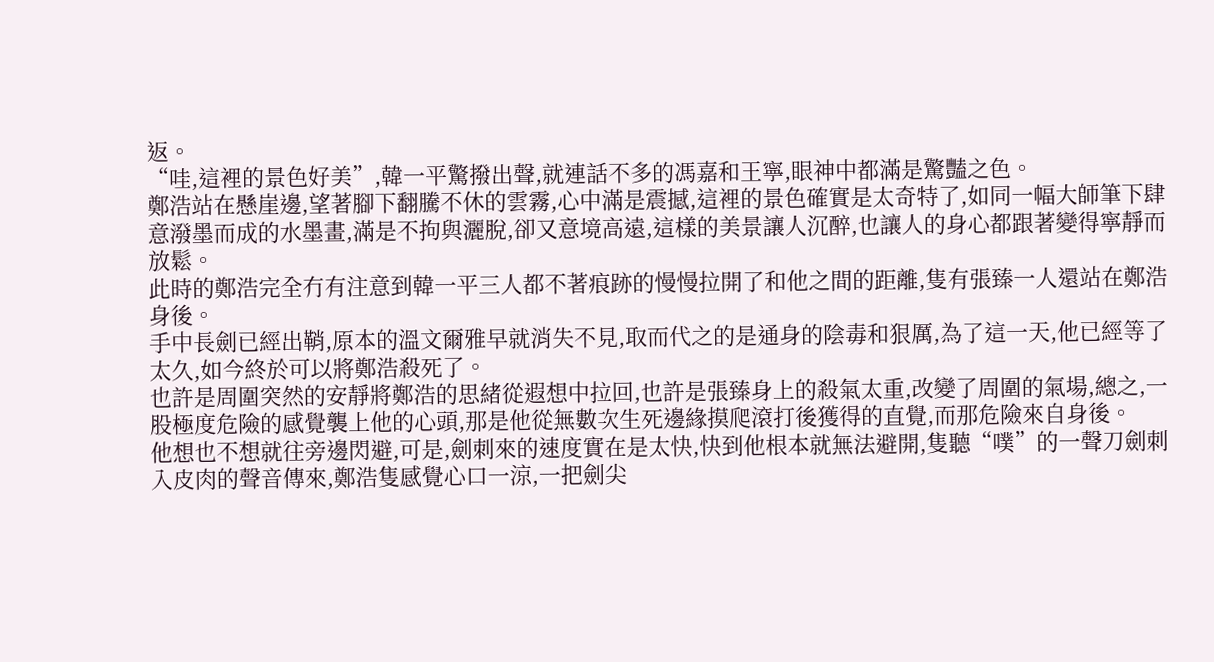返。
“哇,這裡的景色好美”,韓一平驚撥出聲,就連話不多的馮嘉和王寧,眼神中都滿是驚豔之色。
鄭浩站在懸崖邊,望著腳下翻騰不休的雲霧,心中滿是震撼,這裡的景色確實是太奇特了,如同一幅大師筆下肆意潑墨而成的水墨畫,滿是不拘與灑脫,卻又意境高遠,這樣的美景讓人沉醉,也讓人的身心都跟著變得寧靜而放鬆。
此時的鄭浩完全冇有注意到韓一平三人都不著痕跡的慢慢拉開了和他之間的距離,隻有張臻一人還站在鄭浩身後。
手中長劍已經出鞘,原本的溫文爾雅早就消失不見,取而代之的是通身的陰毒和狠厲,為了這一天,他已經等了太久,如今終於可以將鄭浩殺死了。
也許是周圍突然的安靜將鄭浩的思緒從遐想中拉回,也許是張臻身上的殺氣太重,改變了周圍的氣場,總之,一股極度危險的感覺襲上他的心頭,那是他從無數次生死邊緣摸爬滾打後獲得的直覺,而那危險來自身後。
他想也不想就往旁邊閃避,可是,劍刺來的速度實在是太快,快到他根本就無法避開,隻聽“噗”的一聲刀劍刺入皮肉的聲音傳來,鄭浩隻感覺心口一涼,一把劍尖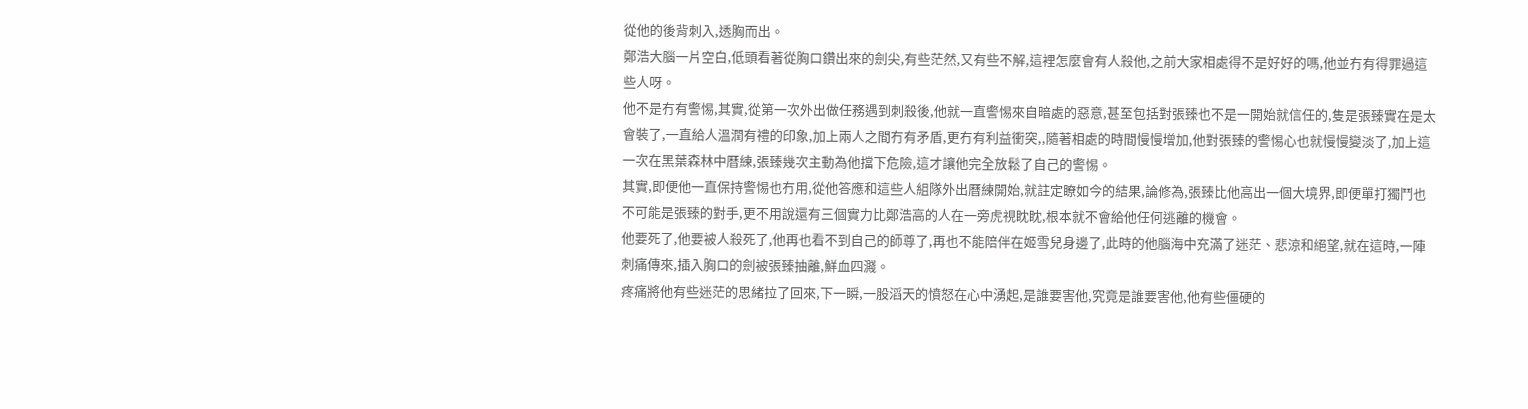從他的後背刺入,透胸而出。
鄭浩大腦一片空白,低頭看著從胸口鑽出來的劍尖,有些茫然,又有些不解,這裡怎麼會有人殺他,之前大家相處得不是好好的嗎,他並冇有得罪過這些人呀。
他不是冇有警惕,其實,從第一次外出做任務遇到刺殺後,他就一直警惕來自暗處的惡意,甚至包括對張臻也不是一開始就信任的,隻是張臻實在是太會裝了,一直給人溫潤有禮的印象,加上兩人之間冇有矛盾,更冇有利益衝突,,隨著相處的時間慢慢增加,他對張臻的警惕心也就慢慢變淡了,加上這一次在黑葉森林中曆練,張臻幾次主動為他擋下危險,這才讓他完全放鬆了自己的警惕。
其實,即便他一直保持警惕也冇用,從他答應和這些人組隊外出曆練開始,就註定瞭如今的結果,論修為,張臻比他高出一個大境界,即便單打獨鬥也不可能是張臻的對手,更不用說還有三個實力比鄭浩高的人在一旁虎視眈眈,根本就不會給他任何逃離的機會。
他要死了,他要被人殺死了,他再也看不到自己的師尊了,再也不能陪伴在姬雪兒身邊了,此時的他腦海中充滿了迷茫、悲涼和絕望,就在這時,一陣刺痛傳來,插入胸口的劍被張臻抽離,鮮血四濺。
疼痛將他有些迷茫的思緒拉了回來,下一瞬,一股滔天的憤怒在心中湧起,是誰要害他,究竟是誰要害他,他有些僵硬的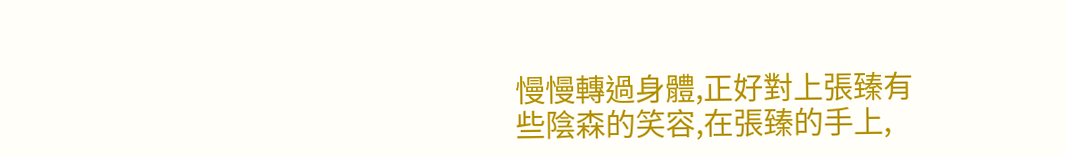慢慢轉過身體,正好對上張臻有些陰森的笑容,在張臻的手上,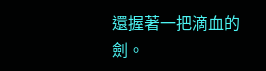還握著一把滴血的劍。